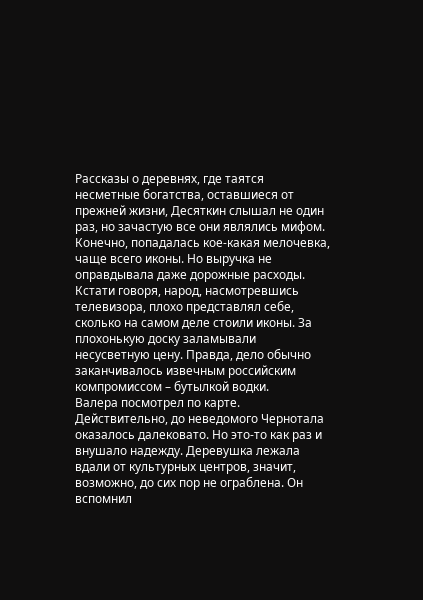Рассказы о деревнях, где таятся несметные богатства, оставшиеся от прежней жизни, Десяткин слышал не один раз, но зачастую все они являлись мифом. Конечно, попадалась кое-какая мелочевка, чаще всего иконы. Но выручка не оправдывала даже дорожные расходы. Кстати говоря, народ, насмотревшись телевизора, плохо представлял себе, сколько на самом деле стоили иконы. За плохонькую доску заламывали несусветную цену. Правда, дело обычно заканчивалось извечным российским компромиссом – бутылкой водки.
Валера посмотрел по карте. Действительно, до неведомого Чернотала оказалось далековато. Но это-то как раз и внушало надежду. Деревушка лежала вдали от культурных центров, значит, возможно, до сих пор не ограблена. Он вспомнил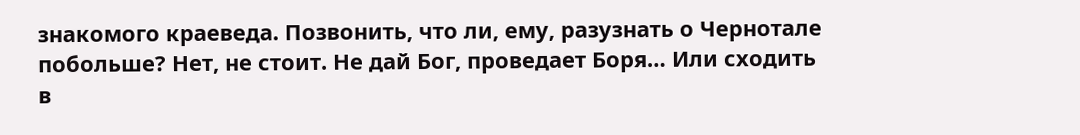знакомого краеведа. Позвонить, что ли, ему, разузнать о Чернотале побольше? Нет, не стоит. Не дай Бог, проведает Боря… Или сходить в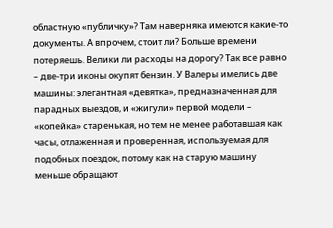областную «публичку»? Там наверняка имеются какие-то документы. А впрочем, стоит ли? Больше времени потеряешь. Велики ли расходы на дорогу? Так все равно – две-три иконы окупят бензин. У Валеры имелись две машины: элегантная «девятка», предназначенная для парадных выездов, и «жигули» первой модели – «копейка» старенькая, но тем не менее работавшая как часы, отлаженная и проверенная, используемая для подобных поездок, потому как на старую машину меньше обращают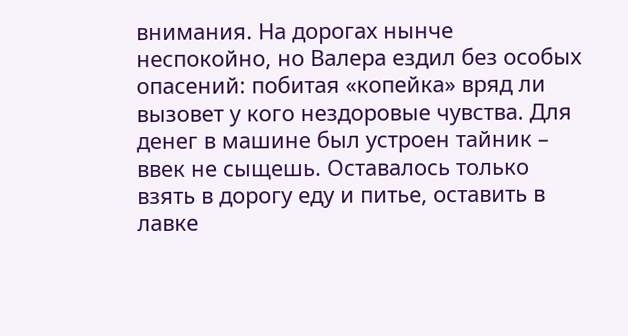внимания. На дорогах нынче неспокойно, но Валера ездил без особых опасений: побитая «копейка» вряд ли вызовет у кого нездоровые чувства. Для денег в машине был устроен тайник – ввек не сыщешь. Оставалось только взять в дорогу еду и питье, оставить в лавке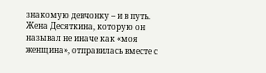знакомую девчонку – и в путь. Жена Десяткина, которую он называл не иначе как «моя женщина», отправилась вместе с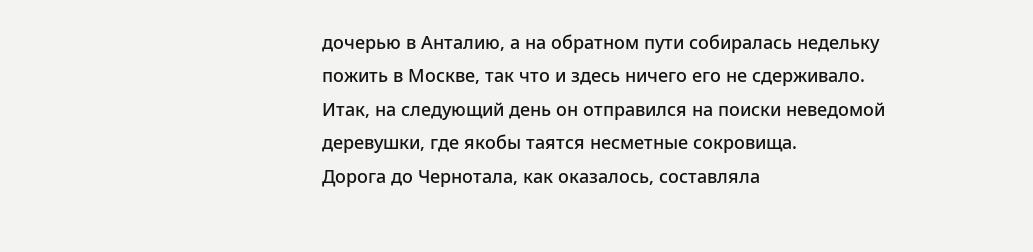дочерью в Анталию, а на обратном пути собиралась недельку пожить в Москве, так что и здесь ничего его не сдерживало.
Итак, на следующий день он отправился на поиски неведомой деревушки, где якобы таятся несметные сокровища.
Дорога до Чернотала, как оказалось, составляла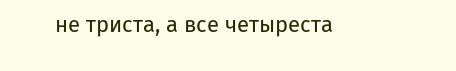не триста, а все четыреста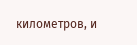километров, и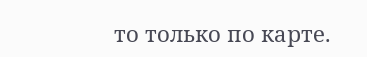то только по карте.